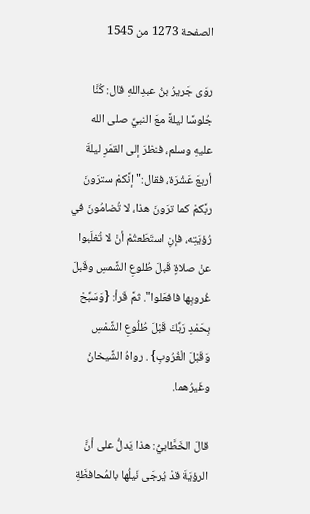الصفحة 1273 من 1545

روَى جَريرُ بنُ عبدِاللهِ قال: كُنَّا جُلوسًا ليلةً معَ النبيِّ صلى الله عليهِ وسلم، فنظرَ إلى القمَرِ ليلةَ أربعَ عَشْرَة، فقال:"إنَّكمْ سترَونَ ربَّكمْ كما ترَونَ هذا، لا تُضامُونَ في رُؤيَتِه، فإنِ استَطَعتُمْ أنْ لا تُغلَبوا عنْ صلاةٍ قَبلَ طُلوعِ الشَّمسِ وقَبلَ غُروبِها فافعَلوا". ثمَّ قَرأ: {وَسَبِّحْ بِحَمْدِ رَبِّكَ قَبْلَ طُلُوعِ الشَّمْسِ وَقَبْلَ الْغُرُوبِ} . رواهُ الشَّيخانُ وغَيرُهما.

قالَ الخَطَّابيُّ: هذا يَدلُّ على أنَّ الرؤيَةَ قدْ يُرجَى نَيلُها بالمُحافظَةِ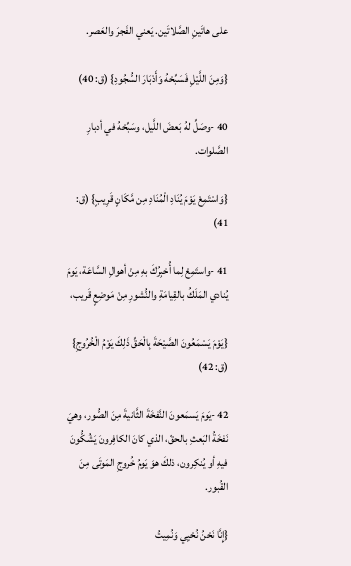على هاتَينِ الصَّلاتَين. يَعني الفَجرَ والعَصر.

{وَمِنَ اللَّيْلِ فَسَبِّحْهُ وَأَدْبَارَ السُّجُودِ} (ق: 40)

40 -وصَلِّ لهُ بَعضَ اللَّيل، وسَبِّحْهُ في أدبارِ الصَّلوات.

{وَاسْتَمِعْ يَوْمَ يُنَادِ الْمُنَادِ مِن مَّكَانٍ قَرِيبٍ} (ق: 41)

41 -واستَمِعْ لِما أُخبِرُكَ بهِ مِنْ أهوالِ السَّاعَة، يَومَ يُنادي المَلَكُ بالقِيامَةِ والنُّشورِ مِنْ مَوضِعٍ قَريب،

{يَوْمَ يَسْمَعُونَ الصَّيْحَةَ بِالْحَقِّ ذَلِكَ يَوْمُ الْخُرُوجِ} (ق: 42)

42 -يَومَ يَسمَعونَ النَّفخَةَ الثَّانيةَ مِنَ الصُّور، وهيَ نَفخَةُ البَعثِ بالحقّ، الذي كانَ الكافِرونَ يَشُكُّونَ فيهِ أو يُنكِرون، ذلكَ هوَ يَومُ خُروجِ المَوتَى مِنَ القُبور.

{إِنَّا نَحْنُ نُحْيِي وَنُمِيتُ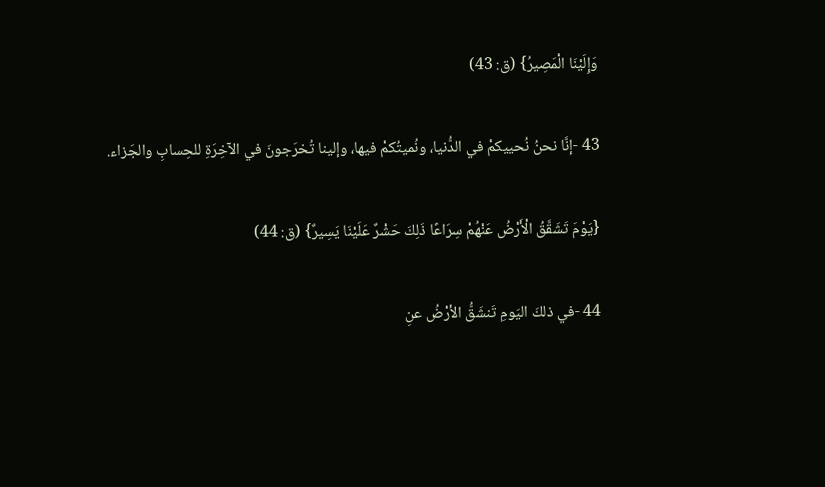وَإِلَيْنَا الْمَصِيرُ} (ق: 43)

43 -إنَّا نحنُ نُحييكمْ في الدُّنيا، ونُميتُكمْ فيها، وإلينا تُخرَجونَ في الآخِرَةِ للحِسابِ والجَزاء.

{يَوْمَ تَشَقَّقُ الْأَرْضُ عَنْهُمْ سِرَاعًا ذَلِكَ حَشْرٌ عَلَيْنَا يَسِيرٌ} (ق: 44)

44 -في ذلكَ اليَومِ تَنشَقُّ الأرْضُ عنِ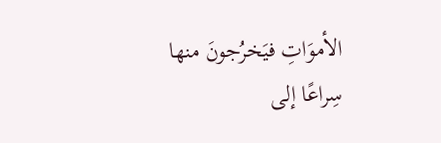الأموَاتِ فيَخرُجونَ منها سِراعًا إلى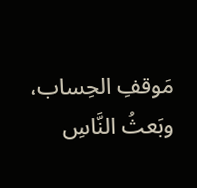مَوقفِ الحِساب، وبَعثُ النَّاسِ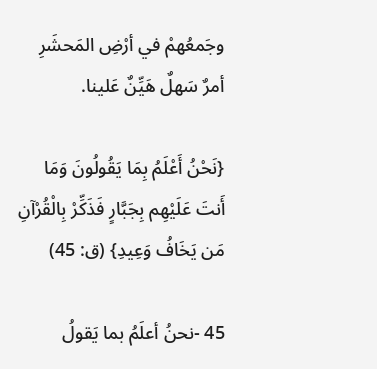وجَمعُهمْ في أرْضِ المَحشَرِ أمرٌ سَهلٌ هَيِّنٌ عَلينا.

{نَحْنُ أَعْلَمُ بِمَا يَقُولُونَ وَمَا أَنتَ عَلَيْهِم بِجَبَّارٍ فَذَكِّرْ بِالْقُرْآنِ مَن يَخَافُ وَعِيدِ} (ق: 45)

45 -نحنُ أعلَمُ بما يَقولُ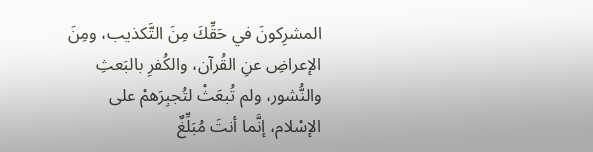المشرِكونَ في حَقِّكَ مِنَ التَّكذيب، ومِنَ الإعراضِ عنِ القُرآن، والكُفرِ بالبَعثِ والنُّشور، ولم تُبعَثْ لتُجبِرَهمْ على الإسْلام، إنَّما أنتَ مُبَلِّغٌ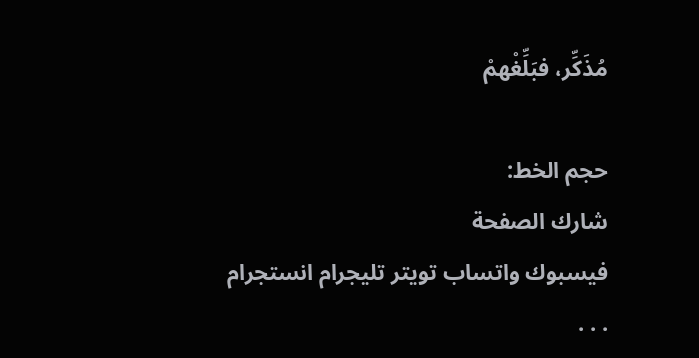مُذَكِّر، فبَلِّغْهمْ

حجم الخط:
شارك الصفحة
فيسبوك واتساب تويتر تليجرام انستجرام
. . .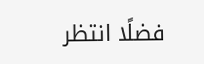فضلًا انتظر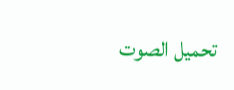تحميل الصوت